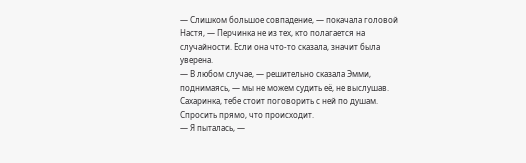— Слишком большое совпадение, — покачала головой Настя, — Перчинка не из тех, кто полагается на случайности. Если она что-то сказала, значит была уверена.
— В любом случае, — решительно сказала Эмми, поднимаясь, — мы не можем судить её, не выслушав. Сахаринка, тебе стоит поговорить с ней по душам. Спросить прямо, что происходит.
— Я пыталась, —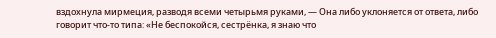вздохнула мирмеция, разводя всеми четырьмя руками, — Она либо уклоняется от ответа, либо говорит что-то типа: «Не беспокойся, сестрёнка, я знаю что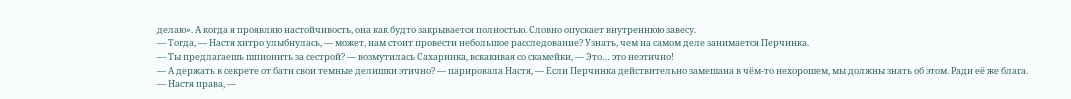делаю». А когда я проявляю настойчивость, она как будто закрывается полностью. Словно опускает внутреннюю завесу.
— Тогда, — Настя хитро улыбнулась, — может, нам стоит провести небольшое расследование? Узнать, чем на самом деле занимается Перчинка.
— Ты предлагаешь шпионить за сестрой? — возмутилась Сахаринка, вскакивая со скамейки, — Это… это неэтично!
— А держать в секрете от бати свои темные делишки этично? — парировала Настя, — Если Перчинка действительно замешана в чём-то нехорошем, мы должны знать об этом. Ради её же блага.
— Настя права, —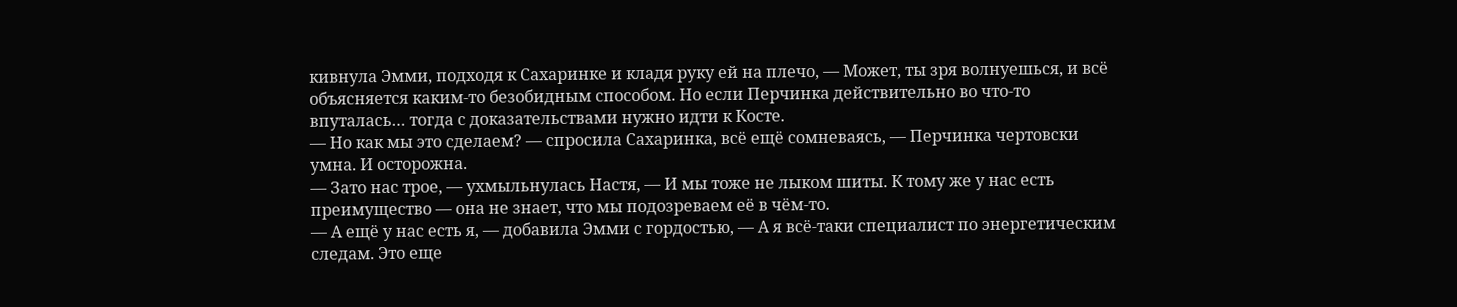кивнула Эмми, подходя к Сахаринке и кладя руку ей на плечо, — Может, ты зря волнуешься, и всё объясняется каким-то безобидным способом. Но если Перчинка действительно во что-то впуталась… тогда с доказательствами нужно идти к Косте.
— Но как мы это сделаем? — спросила Сахаринка, всё ещё сомневаясь, — Перчинка чертовски умна. И осторожна.
— Зато нас трое, — ухмыльнулась Настя, — И мы тоже не лыком шиты. К тому же у нас есть преимущество — она не знает, что мы подозреваем её в чём-то.
— А ещё у нас есть я, — добавила Эмми с гордостью, — А я всё-таки специалист по энергетическим следам. Это еще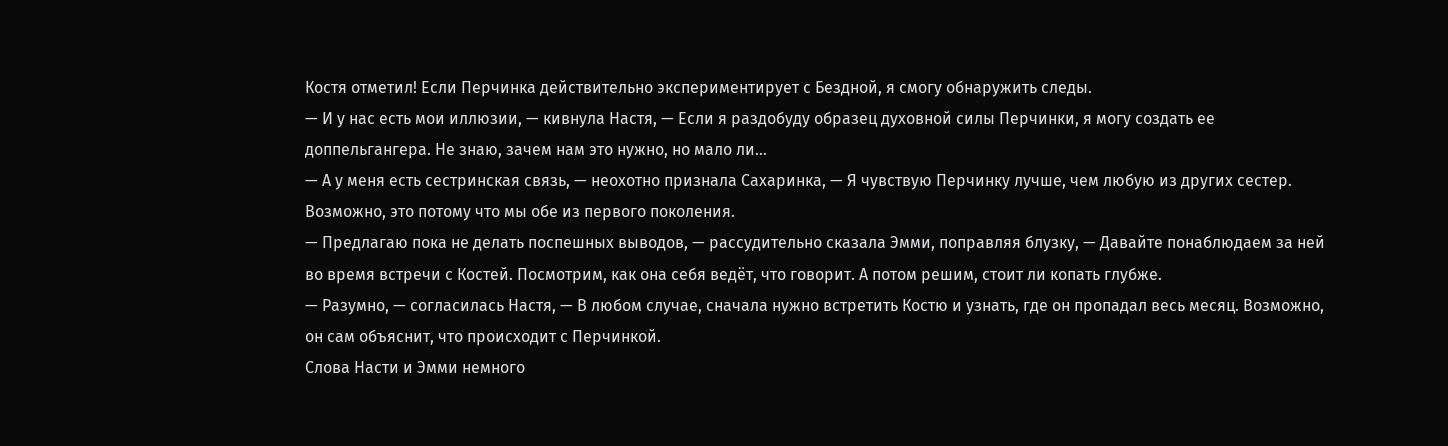Костя отметил! Если Перчинка действительно экспериментирует с Бездной, я смогу обнаружить следы.
— И у нас есть мои иллюзии, — кивнула Настя, — Если я раздобуду образец духовной силы Перчинки, я могу создать ее доппельгангера. Не знаю, зачем нам это нужно, но мало ли…
— А у меня есть сестринская связь, — неохотно признала Сахаринка, — Я чувствую Перчинку лучше, чем любую из других сестер. Возможно, это потому что мы обе из первого поколения.
— Предлагаю пока не делать поспешных выводов, — рассудительно сказала Эмми, поправляя блузку, — Давайте понаблюдаем за ней во время встречи с Костей. Посмотрим, как она себя ведёт, что говорит. А потом решим, стоит ли копать глубже.
— Разумно, — согласилась Настя, — В любом случае, сначала нужно встретить Костю и узнать, где он пропадал весь месяц. Возможно, он сам объяснит, что происходит с Перчинкой.
Слова Насти и Эмми немного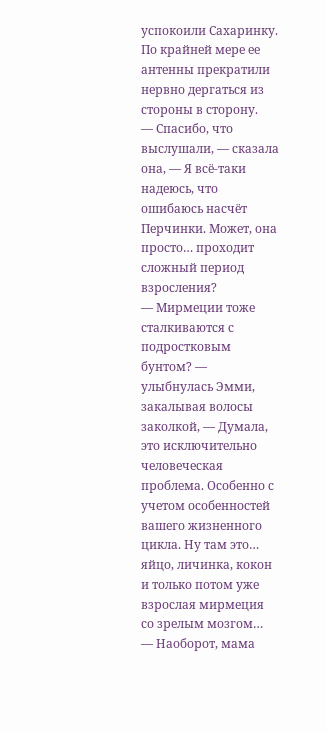успокоили Сахаринку. По крайней мере ее антенны прекратили нервно дергаться из стороны в сторону.
— Спасибо, что выслушали, — сказала она, — Я всё-таки надеюсь, что ошибаюсь насчёт Перчинки. Может, она просто… проходит сложный период взросления?
— Мирмеции тоже сталкиваются с подростковым бунтом? — улыбнулась Эмми, закалывая волосы заколкой, — Думала, это исключительно человеческая проблема. Особенно с учетом особенностей вашего жизненного цикла. Ну там это… яйцо, личинка, кокон и только потом уже взрослая мирмеция со зрелым мозгом…
— Наоборот, мама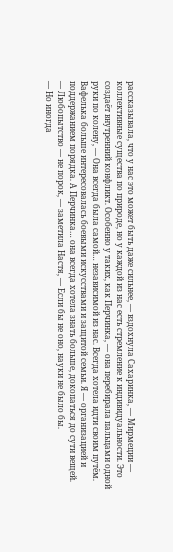рассказывала, что у нас это может быть даже сильнее, — вздохнула Сахаринка, — Мирмеции — коллективные существа по природе, но у каждой из нас есть стремление к индивидуальности. Это создаёт внутренний конфликт. Особенно у таких, как Перчинка, — она перебирала пальцами одной руки по колену, — Она всегда была самой… независимой из нас. Всегда хотела идти своим путём. Вафелька больше интересовалась боевыми искусствами и защитой семьи. Я — организацией и поддержанием порядка. А Перчинка… она всегда хотела знать больше, докопаться до сути вещей.
— Любопытство — не порок, — заметила Настя, — Если бы не оно, науки не было бы.
— Но иногда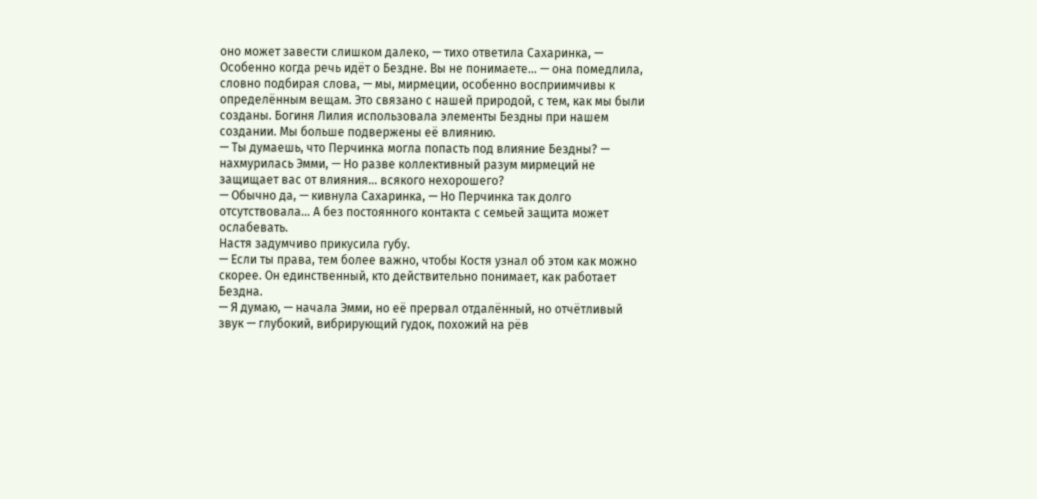оно может завести слишком далеко, — тихо ответила Сахаринка, — Особенно когда речь идёт о Бездне. Вы не понимаете… — она помедлила, словно подбирая слова, — мы, мирмеции, особенно восприимчивы к определённым вещам. Это связано с нашей природой, с тем, как мы были созданы. Богиня Лилия использовала элементы Бездны при нашем создании. Мы больше подвержены её влиянию.
— Ты думаешь, что Перчинка могла попасть под влияние Бездны? — нахмурилась Эмми, — Но разве коллективный разум мирмеций не защищает вас от влияния… всякого нехорошего?
— Обычно да, — кивнула Сахаринка, — Но Перчинка так долго отсутствовала… А без постоянного контакта с семьей защита может ослабевать.
Настя задумчиво прикусила губу.
— Если ты права, тем более важно, чтобы Костя узнал об этом как можно скорее. Он единственный, кто действительно понимает, как работает Бездна.
— Я думаю, — начала Эмми, но её прервал отдалённый, но отчётливый звук — глубокий, вибрирующий гудок, похожий на рёв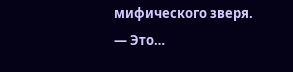мифического зверя.
— Это…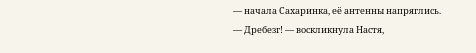— начала Сахаринка, её антенны напряглись.
— Дребезг! — воскликнула Настя,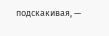подскакивая, —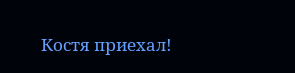Костя приехал!